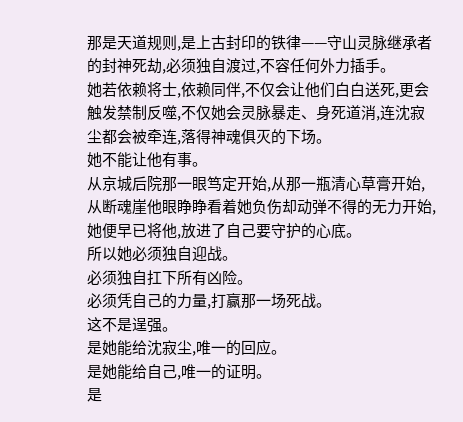那是天道规则,是上古封印的铁律——守山灵脉继承者的封神死劫,必须独自渡过,不容任何外力插手。
她若依赖将士,依赖同伴,不仅会让他们白白送死,更会触发禁制反噬,不仅她会灵脉暴走、身死道消,连沈寂尘都会被牵连,落得神魂俱灭的下场。
她不能让他有事。
从京城后院那一眼笃定开始,从那一瓶清心草膏开始,从断魂崖他眼睁睁看着她负伤却动弹不得的无力开始,她便早已将他,放进了自己要守护的心底。
所以她必须独自迎战。
必须独自扛下所有凶险。
必须凭自己的力量,打赢那一场死战。
这不是逞强。
是她能给沈寂尘,唯一的回应。
是她能给自己,唯一的证明。
是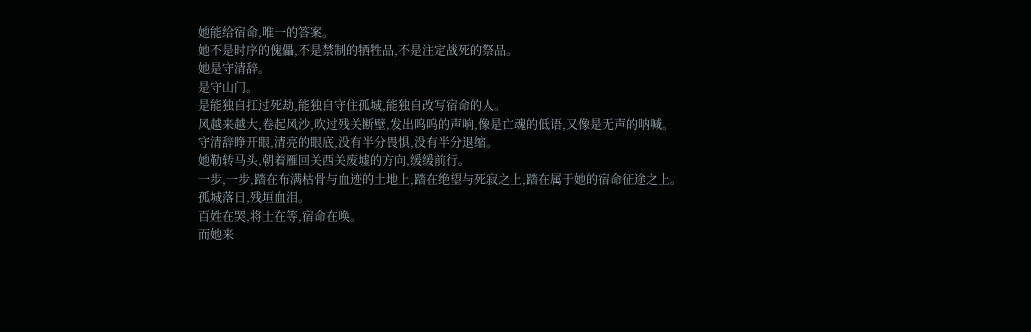她能给宿命,唯一的答案。
她不是时序的傀儡,不是禁制的牺牲品,不是注定战死的祭品。
她是守清辞。
是守山门。
是能独自扛过死劫,能独自守住孤城,能独自改写宿命的人。
风越来越大,卷起风沙,吹过残关断壁,发出呜呜的声响,像是亡魂的低语,又像是无声的呐喊。
守清辞睁开眼,清亮的眼底,没有半分畏惧,没有半分退缩。
她勒转马头,朝着雁回关西关废墟的方向,缓缓前行。
一步,一步,踏在布满枯骨与血迹的土地上,踏在绝望与死寂之上,踏在属于她的宿命征途之上。
孤城落日,残垣血泪。
百姓在哭,将士在等,宿命在唤。
而她来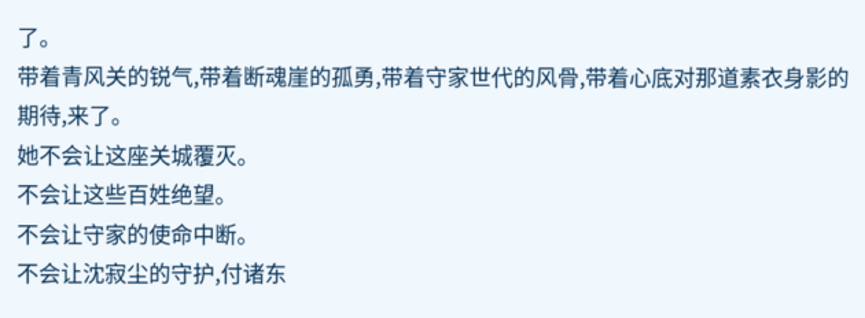了。
带着青风关的锐气,带着断魂崖的孤勇,带着守家世代的风骨,带着心底对那道素衣身影的期待,来了。
她不会让这座关城覆灭。
不会让这些百姓绝望。
不会让守家的使命中断。
不会让沈寂尘的守护,付诸东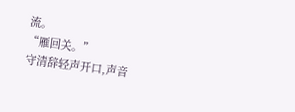流。
“雁回关。”
守清辞轻声开口,声音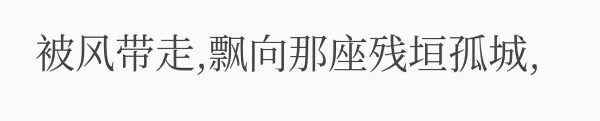被风带走,飘向那座残垣孤城,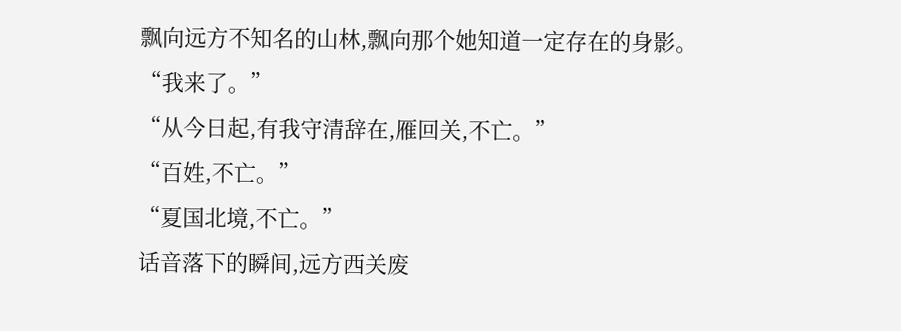飘向远方不知名的山林,飘向那个她知道一定存在的身影。
“我来了。”
“从今日起,有我守清辞在,雁回关,不亡。”
“百姓,不亡。”
“夏国北境,不亡。”
话音落下的瞬间,远方西关废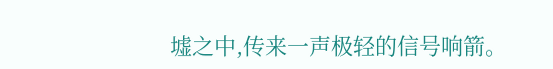墟之中,传来一声极轻的信号响箭。